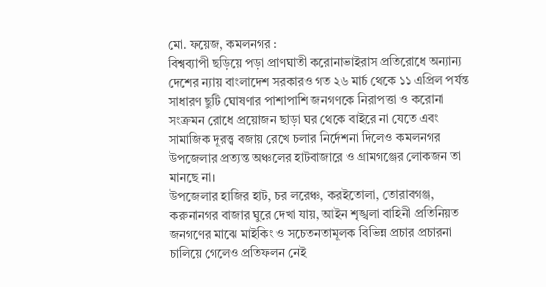মো. ফয়েজ, কমলনগর :
বিশ্বব্যাপী ছড়িয়ে পড়া প্রাণঘাতী করোনাভাইরাস প্রতিরোধে অন্যান্য দেশের ন্যায় বাংলাদেশ সরকারও গত ২৬ মার্চ থেকে ১১ এপ্রিল পর্যন্ত সাধারণ ছুটি ঘোষণার পাশাপাশি জনগণকে নিরাপত্তা ও করোনা সংক্রমন রোধে প্রয়োজন ছাড়া ঘর থেকে বাইরে না যেতে এবং সামাজিক দূরত্ত্ব বজায় রেখে চলার নির্দেশনা দিলেও কমলনগর উপজেলার প্রত্যন্ত অঞ্চলের হাটবাজারে ও গ্রামগঞ্জের লোকজন তা মানছে না।
উপজেলার হাজির হাট, চর লরেঞ্চ, করইতোলা, তোরাবগঞ্জ, করুনানগর বাজার ঘুরে দেখা যায়, আইন শৃঙ্খলা বাহিনী প্রতিনিয়ত জনগণের মাঝে মাইকিং ও সচেতনতামূলক বিভিন্ন প্রচার প্রচারনা চালিয়ে গেলেও প্রতিফলন নেই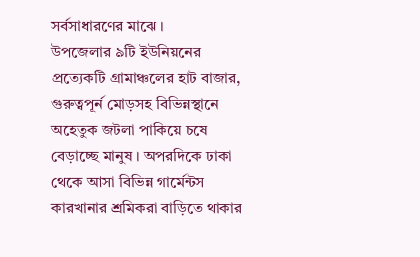সর্বসাধারণের মাঝে ।
উপজেলার ৯টি ইউনিয়নের প্রত্যেকটি গ্রামাঞ্চলের হাট বাজার, গুরুত্বপূর্ন মোড়সহ বিভিন্নস্থানে অহেতুক জটলা পাকিয়ে চষে বেড়াচ্ছে মানুষ । অপরদিকে ঢাকা থেকে আসা বিভিন্ন গার্মেন্টস কারখানার শ্রমিকরা বাড়িতে থাকার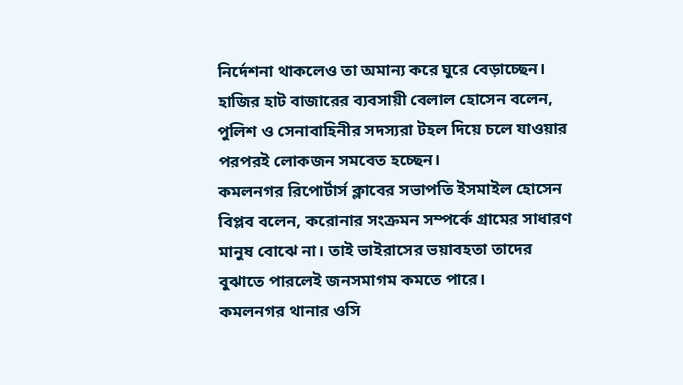নির্দেশনা থাকলেও তা অমান্য করে ঘুরে বেড়াচ্ছেন।
হাজির হাট বাজারের ব্যবসায়ী বেলাল হোসেন বলেন, পুলিশ ও সেনাবাহিনীর সদস্যরা টহল দিয়ে চলে যাওয়ার পরপরই লোকজন সমবেত হচ্ছেন।
কমলনগর রিপোর্টার্স ক্লাবের সভাপতি ইসমাইল হোসেন বিপ্লব বলেন, করোনার সংক্রমন সম্পর্কে গ্রামের সাধারণ মানুষ বোঝে না। তাই ভাইরাসের ভয়াবহতা তাদের বুঝাতে পারলেই জনসমাগম কমতে পারে।
কমলনগর থানার ওসি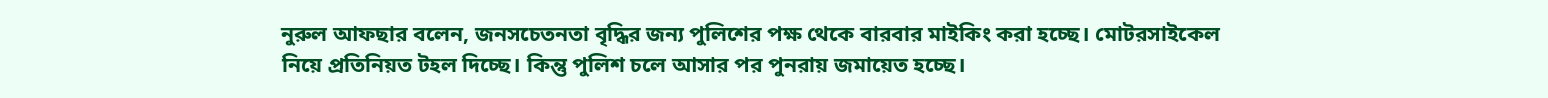নুরুল আফছার বলেন, জনসচেতনতা বৃদ্ধির জন্য পুলিশের পক্ষ থেকে বারবার মাইকিং করা হচ্ছে। মোটরসাইকেল নিয়ে প্রতিনিয়ত টহল দিচ্ছে। কিন্তু পুলিশ চলে আসার পর পুনরায় জমায়েত হচ্ছে।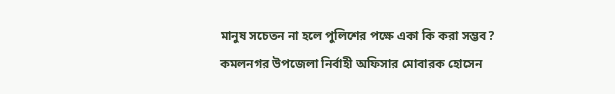মানুষ সচেতন না হলে পুলিশের পক্ষে একা কি করা সম্ভব?
কমলনগর উপজেলা নির্বাহী অফিসার মোবারক হোসেন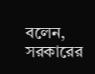বলেন, সরকারের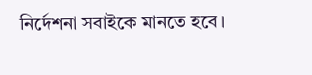নির্দেশনা সবাইকে মানতে হবে।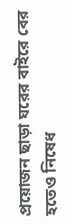প্রয়োজন ছাড়া ঘরের বাইরে বের হতেও নিষেধ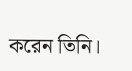করেন তিনি।